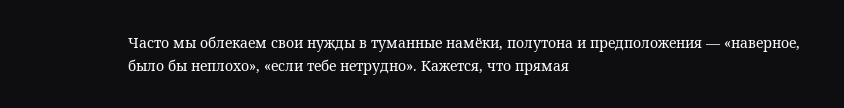Часто мы облекаем свои нужды в туманные намёки, полутона и предположения — «наверное, было бы неплохо», «если тебе нетрудно». Кажется, что прямая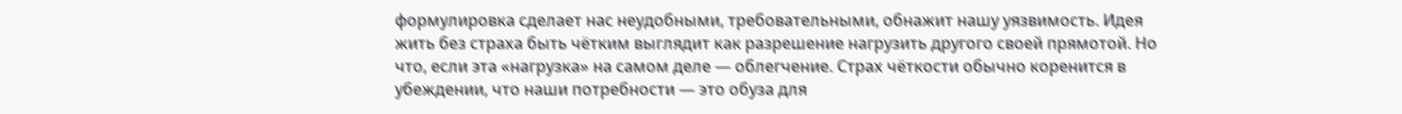формулировка сделает нас неудобными, требовательными, обнажит нашу уязвимость. Идея жить без страха быть чётким выглядит как разрешение нагрузить другого своей прямотой. Но что, если эта «нагрузка» на самом деле — облегчение. Страх чёткости обычно коренится в убеждении, что наши потребности — это обуза для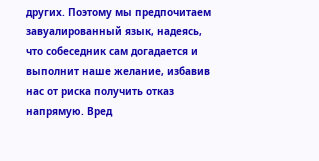других. Поэтому мы предпочитаем завуалированный язык, надеясь, что собеседник сам догадается и выполнит наше желание, избавив нас от риска получить отказ напрямую. Вред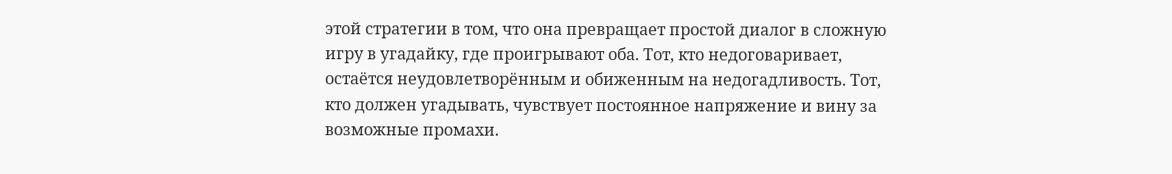этой стратегии в том, что она превращает простой диалог в сложную игру в угадайку, где проигрывают оба. Тот, кто недоговаривает, остаётся неудовлетворённым и обиженным на недогадливость. Тот, кто должен угадывать, чувствует постоянное напряжение и вину за возможные промахи.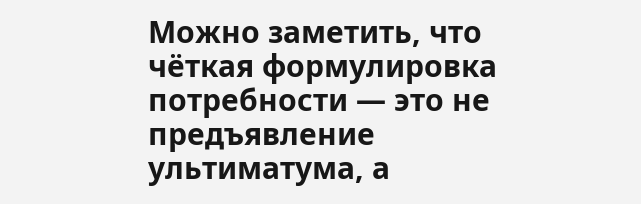Можно заметить, что чёткая формулировка потребности — это не предъявление ультиматума, а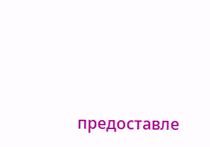предоставле